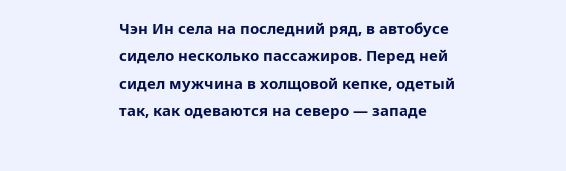Чэн Ин села на последний ряд, в автобусе сидело несколько пассажиров. Перед ней сидел мужчина в холщовой кепке, одетый так, как одеваются на северо — западе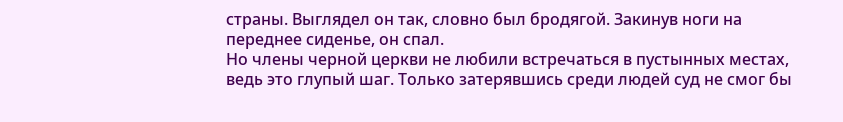страны. Выглядел он так, словно был бродягой. Закинув ноги на переднее сиденье, он спал.
Но члены черной церкви не любили встречаться в пустынных местах, ведь это глупый шаг. Только затерявшись среди людей суд не смог бы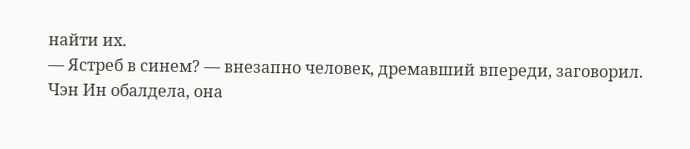найти их.
— Ястреб в синем? — внезапно человек, дремавший впереди, заговорил.
Чэн Ин обалдела, она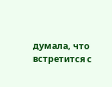думала, что встретится с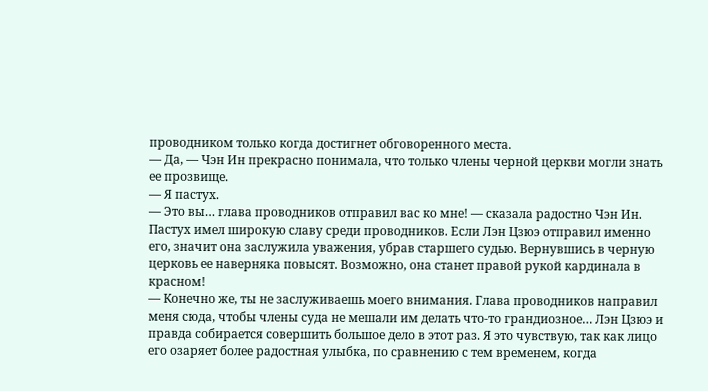проводником только когда достигнет обговоренного места.
— Да, — Чэн Ин прекрасно понимала, что только члены черной церкви могли знать ее прозвище.
— Я пастух.
— Это вы… глава проводников отправил вас ко мне! — сказала радостно Чэн Ин.
Пастух имел широкую славу среди проводников. Если Лэн Цзюэ отправил именно его, значит она заслужила уважения, убрав старшего судью. Вернувшись в черную церковь ее наверняка повысят. Возможно, она станет правой рукой кардинала в красном!
— Конечно же, ты не заслуживаешь моего внимания. Глава проводников направил меня сюда, чтобы члены суда не мешали им делать что-то грандиозное… Лэн Цзюэ и правда собирается совершить большое дело в этот раз. Я это чувствую, так как лицо его озаряет более радостная улыбка, по сравнению с тем временем, когда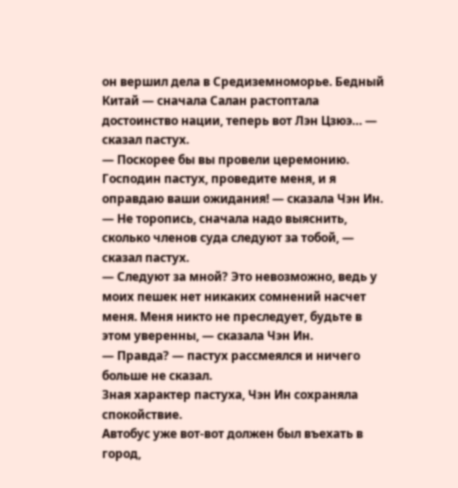он вершил дела в Средиземноморье. Бедный Китай — сначала Салан растоптала достоинство нации, теперь вот Лэн Цзюэ… — сказал пастух.
— Поскорее бы вы провели церемонию. Господин пастух, проведите меня, и я оправдаю ваши ожидания! — сказала Чэн Ин.
— Не торопись, сначала надо выяснить, сколько членов суда следуют за тобой, — сказал пастух.
— Следуют за мной? Это невозможно, ведь у моих пешек нет никаких сомнений насчет меня. Меня никто не преследует, будьте в этом уверенны, — сказала Чэн Ин.
— Правда? — пастух рассмеялся и ничего больше не сказал.
Зная характер пастуха, Чэн Ин сохраняла спокойствие.
Автобус уже вот-вот должен был въехать в город,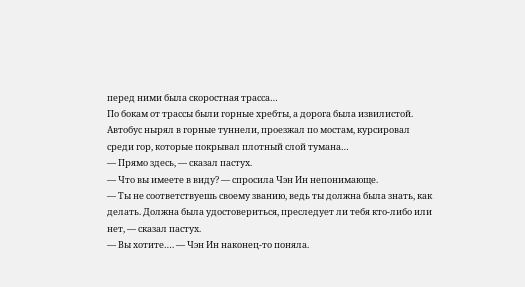перед ними была скоростная трасса…
По бокам от трассы были горные хребты, а дорога была извилистой. Автобус нырял в горные туннели, проезжал по мостам, курсировал среди гор, которые покрывал плотный слой тумана…
— Прямо здесь, — сказал пастух.
— Что вы имеете в виду? — спросила Чэн Ин непонимающе.
— Ты не соответствуешь своему званию, ведь ты должна была знать, как делать. Должна была удостовериться, преследует ли тебя кто-либо или нет, — сказал пастух.
— Вы хотите…. — Чэн Ин наконец-то поняла.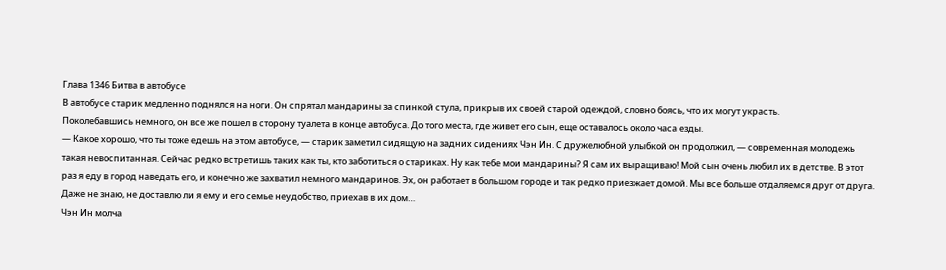Глава 1346 Битва в автобусе
В автобусе старик медленно поднялся на ноги. Он спрятал мандарины за спинкой стула, прикрыв их своей старой одеждой, словно боясь, что их могут украсть.
Поколебавшись немного, он все же пошел в сторону туалета в конце автобуса. До того места, где живет его сын, еще оставалось около часа езды.
— Какое хорошо, что ты тоже едешь на этом автобусе, — старик заметил сидящую на задних сидениях Чэн Ин. С дружелюбной улыбкой он продолжил, — современная молодежь такая невоспитанная. Сейчас редко встретишь таких как ты, кто заботиться о стариках. Ну как тебе мои мандарины? Я сам их выращиваю! Мой сын очень любил их в детстве. В этот раз я еду в город наведать его, и конечно же захватил немного мандаринов. Эх, он работает в большом городе и так редко приезжает домой. Мы все больше отдаляемся друг от друга. Даже не знаю, не доставлю ли я ему и его семье неудобство, приехав в их дом…
Чэн Ин молча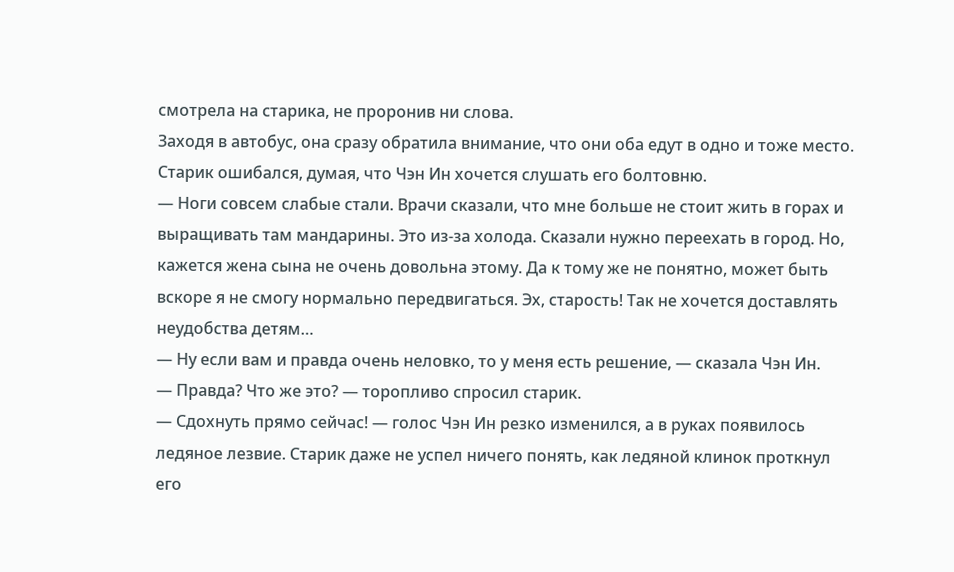смотрела на старика, не проронив ни слова.
Заходя в автобус, она сразу обратила внимание, что они оба едут в одно и тоже место.
Старик ошибался, думая, что Чэн Ин хочется слушать его болтовню.
— Ноги совсем слабые стали. Врачи сказали, что мне больше не стоит жить в горах и выращивать там мандарины. Это из-за холода. Сказали нужно переехать в город. Но, кажется жена сына не очень довольна этому. Да к тому же не понятно, может быть вскоре я не смогу нормально передвигаться. Эх, старость! Так не хочется доставлять неудобства детям…
— Ну если вам и правда очень неловко, то у меня есть решение, — сказала Чэн Ин.
— Правда? Что же это? — торопливо спросил старик.
— Сдохнуть прямо сейчас! — голос Чэн Ин резко изменился, а в руках появилось ледяное лезвие. Старик даже не успел ничего понять, как ледяной клинок проткнул его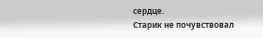сердце.
Старик не почувствовал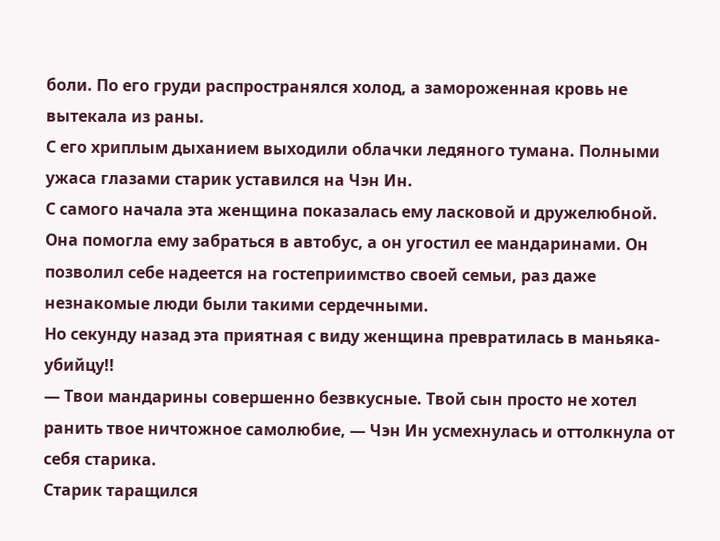боли. По его груди распространялся холод, а замороженная кровь не вытекала из раны.
С его хриплым дыханием выходили облачки ледяного тумана. Полными ужаса глазами старик уставился на Чэн Ин.
С самого начала эта женщина показалась ему ласковой и дружелюбной. Она помогла ему забраться в автобус, а он угостил ее мандаринами. Он позволил себе надеется на гостеприимство своей семьи, раз даже незнакомые люди были такими сердечными.
Но секунду назад эта приятная с виду женщина превратилась в маньяка-убийцу!!
— Твои мандарины совершенно безвкусные. Твой сын просто не хотел ранить твое ничтожное самолюбие, — Чэн Ин усмехнулась и оттолкнула от себя старика.
Старик таращился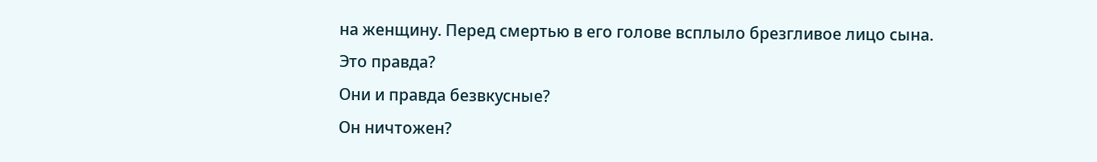на женщину. Перед смертью в его голове всплыло брезгливое лицо сына.
Это правда?
Они и правда безвкусные?
Он ничтожен?